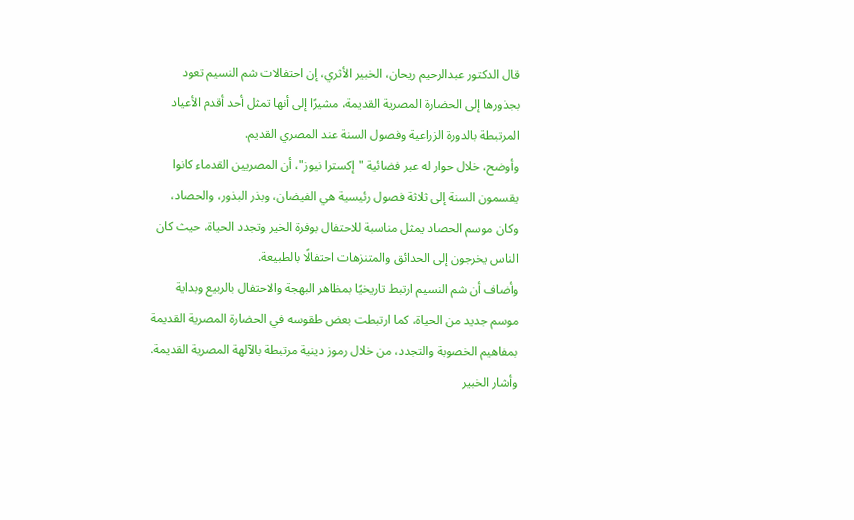قال الدكتور عبدالرحيم ريحان، الخبير الأثري، إن احتفالات شم النسيم تعود بجذورها إلى الحضارة المصرية القديمة، مشيرًا إلى أنها تمثل أحد أقدم الأعياد المرتبطة بالدورة الزراعية وفصول السنة عند المصري القديم.
وأوضح، خلال حوار له عبر فضائية "إكسترا نيوز"، أن المصريين القدماء كانوا يقسمون السنة إلى ثلاثة فصول رئيسية هي الفيضان، وبذر البذور، والحصاد، وكان موسم الحصاد يمثل مناسبة للاحتفال بوفرة الخير وتجدد الحياة، حيث كان الناس يخرجون إلى الحدائق والمتنزهات احتفالًا بالطبيعة.
وأضاف أن شم النسيم ارتبط تاريخيًا بمظاهر البهجة والاحتفال بالربيع وبداية موسم جديد من الحياة، كما ارتبطت بعض طقوسه في الحضارة المصرية القديمة بمفاهيم الخصوبة والتجدد، من خلال رموز دينية مرتبطة بالآلهة المصرية القديمة.
وأشار الخبير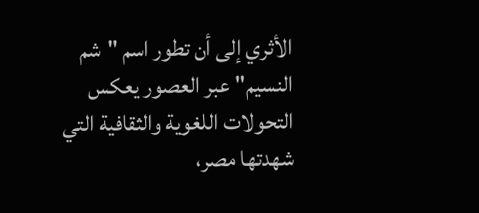الأثري إلى أن تطور اسم "شم النسيم" عبر العصور يعكس التحولات اللغوية والثقافية التي شهدتها مصر،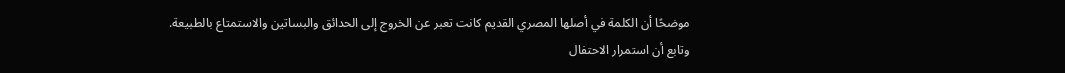موضحًا أن الكلمة في أصلها المصري القديم كانت تعبر عن الخروج إلى الحدائق والبساتين والاستمتاع بالطبيعة.
وتابع أن استمرار الاحتفال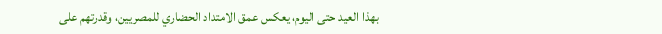بهذا العيد حتى اليوم، يعكس عمق الامتداد الحضاري للمصريين، وقدرتهم على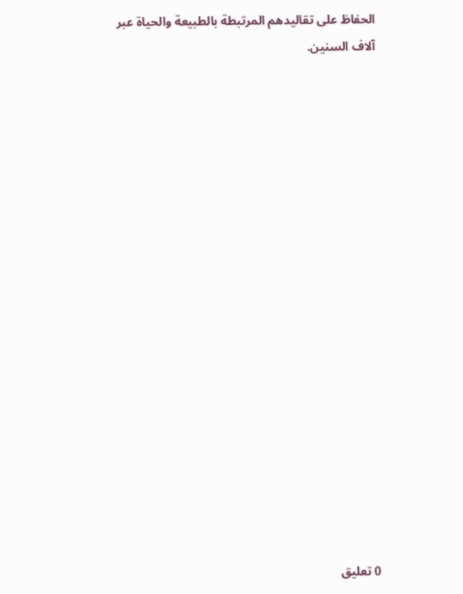الحفاظ على تقاليدهم المرتبطة بالطبيعة والحياة عبر آلاف السنين.


















0 تعليق